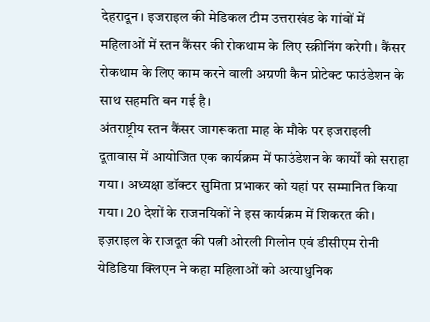देहरादून। इजराइल की मेडिकल टीम उत्तराखंड के गांवों में महिलाओं में स्तन कैंसर की रोकथाम के लिए स्क्रीनिंग करेगी। कैंसर रोकथाम के लिए काम करने वाली अग्रणी कैन प्रोटेक्ट फाउंडेशन के साथ सहमति बन गई है।
अंतराष्ट्रीय स्तन कैंसर जागरूकता माह के मौके पर इजराइली दूतावास में आयोजित एक कार्यक्रम में फाउंडेशन के कार्यों को सराहा गया। अध्यक्षा डॉक्टर सुमिता प्रभाकर को यहां पर सम्मानित किया गया। 20 देशों के राजनयिकों ने इस कार्यक्रम में शिकरत की। इज़राइल के राजदूत की पत्नी ओरली गिलोन एवं डीसीएम रोनी येडिडिया क्लिएन ने कहा महिलाओं को अत्याधुनिक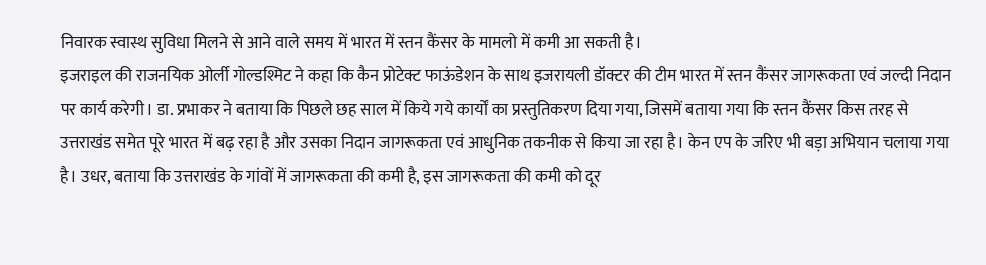निवारक स्वास्थ सुविधा मिलने से आने वाले समय में भारत में स्तन कैंसर के मामलो में कमी आ सकती है।
इजराइल की राजनयिक ओर्ली गोल्डश्मिट ने कहा कि कैन प्रोटेक्ट फाऊंडेशन के साथ इजरायली डॉक्टर की टीम भारत में स्तन कैंसर जागरूकता एवं जल्दी निदान पर कार्य करेगी। डा. प्रभाकर ने बताया कि पिछले छह साल में किये गये कार्यों का प्रस्तुतिकरण दिया गया, जिसमें बताया गया कि स्तन कैंसर किस तरह से उत्तराखंड समेत पूरे भारत में बढ़ रहा है और उसका निदान जागरूकता एवं आधुनिक तकनीक से किया जा रहा है। केन एप के जरिए भी बड़ा अभियान चलाया गया है। उधर, बताया कि उत्तराखंड के गांवों में जागरूकता की कमी है, इस जागरूकता की कमी को दूर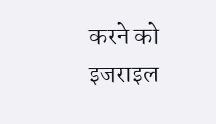करने को इजराइल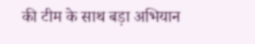की टीम के साथ बड़ा अभियान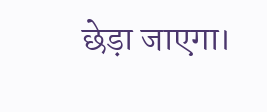छेड़ा जाएगा।